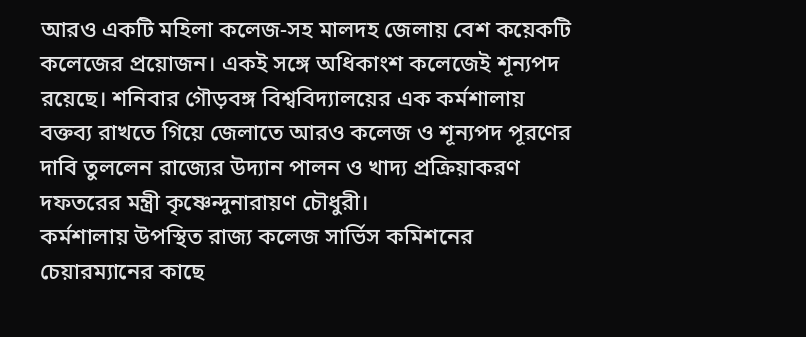আরও একটি মহিলা কলেজ-সহ মালদহ জেলায় বেশ কয়েকটি কলেজের প্রয়োজন। একই সঙ্গে অধিকাংশ কলেজেই শূন্যপদ রয়েছে। শনিবার গৌড়বঙ্গ বিশ্ববিদ্যালয়ের এক কর্মশালায় বক্তব্য রাখতে গিয়ে জেলাতে আরও কলেজ ও শূন্যপদ পূরণের দাবি তুললেন রাজ্যের উদ্যান পালন ও খাদ্য প্রক্রিয়াকরণ দফতরের মন্ত্রী কৃষ্ণেন্দুনারায়ণ চৌধুরী।
কর্মশালায় উপস্থিত রাজ্য কলেজ সার্ভিস কমিশনের চেয়ারম্যানের কাছে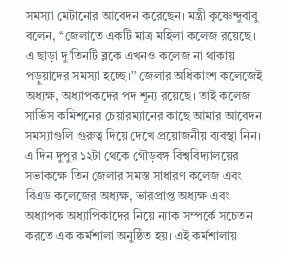সমস্যা মেটানোর আবেদন করেছেন। মন্ত্রী কৃষ্ণেন্দুবাবু বলেন, ‘‘জেলাতে একটি মাত্র মহিলা কলেজ রয়েছে। এ ছাড়া দু’তিনটি ব্লকে এখনও কলেজ না থাকায় পড়ুয়াদের সমস্যা হচ্ছে।’’ জেলার অধিকাংশ কলেজেই অধ্যক্ষ, অধ্যাপকদের পদ শূন্য রয়েছে। তাই কলেজ সার্ভিস কমিশনের চেয়ারম্যানের কাছে আমার আবেদন সমস্যাগুলি গুরুত্ব দিয়ে দেখে প্রয়োজনীয় ব্যবস্থা নিন।
এ দিন দুপুর ১২টা থেকে গৌড়বঙ্গ বিশ্ববিদ্যালয়ের সভাকক্ষে তিন জেলার সমস্ত সাধারণ কলেজ এবং বিএড কলেজের অধ্যক্ষ, ভারপ্রাপ্ত অধ্যক্ষ এবং অধ্যাপক অধ্যাপিকাদের নিয়ে ন্যাক সম্পর্কে সচেতন করতে এক কর্মশালা অনুষ্ঠিত হয়। এই কর্মশালায়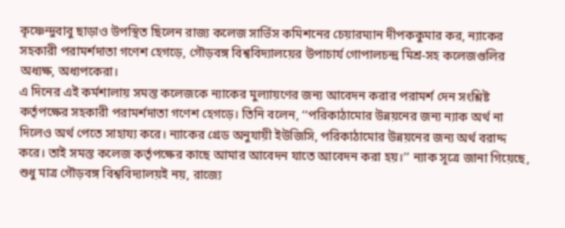কৃষ্ণেন্দুবাবু ছাড়াও উপস্থিত ছিলেন রাজ্য কলেজ সার্ভিস কমিশনের চেয়ারম্যান দীপককুমার কর, ন্যাকের সহকারী পরামর্শদাতা গণেশ হেগড়ে, গৌড়বঙ্গ বিশ্ববিদ্যালয়ের উপাচার্য গোপালচন্দ্র মিশ্র-সহ কলেজগুলির অধ্যক্ষ, অধ্যপকেরা।
এ দিনের এই কর্মশালায় সমস্ত কলেজকে ন্যাকের মুল্যায়ণের জন্য আবেদন করার পরামর্শ দেন সংশ্লিষ্ট কর্তৃপক্ষের সহকারী পরামর্শদাতা গণেশ হেগড়ে। তিনি বলেন, ‘‘পরিকাঠামোর উন্নয়নের জন্য ন্যাক অর্থ না দিলেও অর্থ পেতে সাহায্য করে। ন্যাকের গ্রেড অনুযায়ী ইউজিসি, পরিকাঠামোর উন্নয়নের জন্য অর্থ বরাদ্দ করে। তাই সমস্ত কলেজ কর্তৃপক্ষের কাছে আমার আবেদন যাতে আবেদন করা হয়।’’ ন্যাক সূত্রে জানা গিয়েছে, শুধু মাত্র গৌড়বঙ্গ বিশ্ববিদ্যালয়ই নয়, রাজ্যে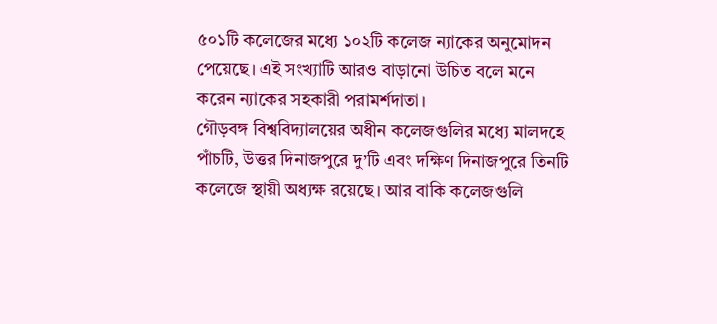৫০১টি কলেজের মধ্যে ১০২টি কলেজ ন্যাকের অনুমোদন পেয়েছে। এই সংখ্যাটি আরও বাড়ানো উচিত বলে মনে করেন ন্যাকের সহকারী পরামর্শদাতা।
গৌড়বঙ্গ বিশ্ববিদ্যালয়ের অধীন কলেজগুলির মধ্যে মালদহে পাঁচটি, উত্তর দিনাজপুরে দু’টি এবং দক্ষিণ দিনাজপুরে তিনটি কলেজে স্থায়ী অধ্যক্ষ রয়েছে। আর বাকি কলেজগুলি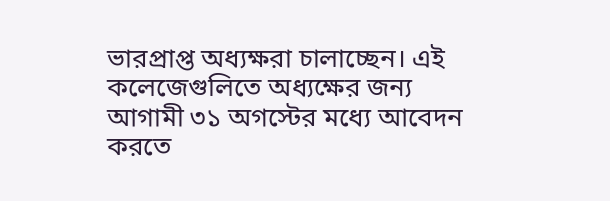ভারপ্রাপ্ত অধ্যক্ষরা চালাচ্ছেন। এই কলেজেগুলিতে অধ্যক্ষের জন্য আগামী ৩১ অগস্টের মধ্যে আবেদন করতে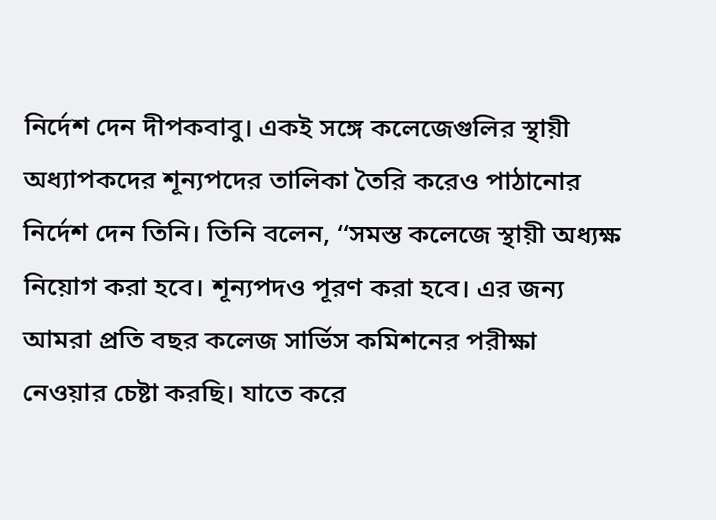নির্দেশ দেন দীপকবাবু। একই সঙ্গে কলেজেগুলির স্থায়ী অধ্যাপকদের শূন্যপদের তালিকা তৈরি করেও পাঠানোর নির্দেশ দেন তিনি। তিনি বলেন, ‘‘সমস্ত কলেজে স্থায়ী অধ্যক্ষ নিয়োগ করা হবে। শূন্যপদও পূরণ করা হবে। এর জন্য আমরা প্রতি বছর কলেজ সার্ভিস কমিশনের পরীক্ষা নেওয়ার চেষ্টা করছি। যাতে করে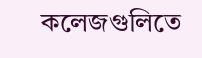কলেজগুলিতে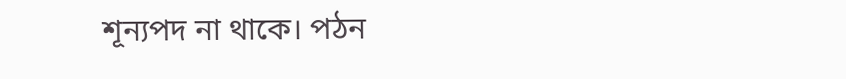শূন্যপদ না থাকে। পঠন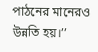পাঠনের মানেরও উন্নতি হয়।’’